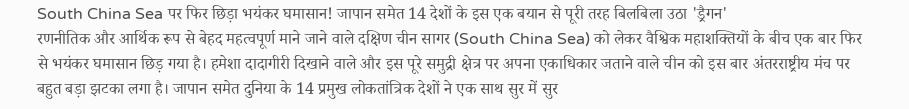South China Sea पर फिर छिड़ा भयंकर घमासान! जापान समेत 14 देशों के इस एक बयान से पूरी तरह बिलबिला उठा 'ड्रैगन'
रणनीतिक और आर्थिक रूप से बेहद महत्वपूर्ण माने जाने वाले दक्षिण चीन सागर (South China Sea) को लेकर वैश्विक महाशक्तियों के बीच एक बार फिर से भयंकर घमासान छिड़ गया है। हमेशा दादागीरी दिखाने वाले और इस पूरे समुद्री क्षेत्र पर अपना एकाधिकार जताने वाले चीन को इस बार अंतरराष्ट्रीय मंच पर बहुत बड़ा झटका लगा है। जापान समेत दुनिया के 14 प्रमुख लोकतांत्रिक देशों ने एक साथ सुर में सुर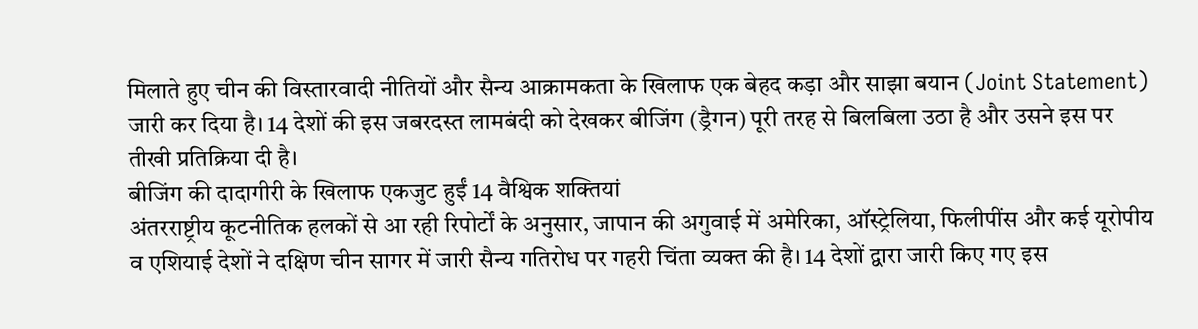मिलाते हुए चीन की विस्तारवादी नीतियों और सैन्य आक्रामकता के खिलाफ एक बेहद कड़ा और साझा बयान (Joint Statement) जारी कर दिया है। 14 देशों की इस जबरदस्त लामबंदी को देखकर बीजिंग (ड्रैगन) पूरी तरह से बिलबिला उठा है और उसने इस पर तीखी प्रतिक्रिया दी है।
बीजिंग की दादागीरी के खिलाफ एकजुट हुईं 14 वैश्विक शक्तियां
अंतरराष्ट्रीय कूटनीतिक हलकों से आ रही रिपोर्टों के अनुसार, जापान की अगुवाई में अमेरिका, ऑस्ट्रेलिया, फिलीपींस और कई यूरोपीय व एशियाई देशों ने दक्षिण चीन सागर में जारी सैन्य गतिरोध पर गहरी चिंता व्यक्त की है। 14 देशों द्वारा जारी किए गए इस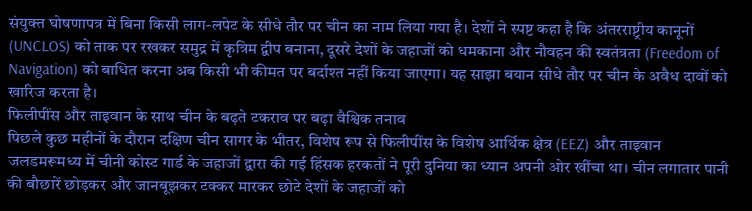संयुक्त घोषणापत्र में बिना किसी लाग-लपेट के सीधे तौर पर चीन का नाम लिया गया है। देशों ने स्पष्ट कहा है कि अंतरराष्ट्रीय कानूनों (UNCLOS) को ताक पर रखकर समुद्र में कृत्रिम द्वीप बनाना, दूसरे देशों के जहाजों को धमकाना और नौवहन की स्वतंत्रता (Freedom of Navigation) को बाधित करना अब किसी भी कीमत पर बर्दाश्त नहीं किया जाएगा। यह साझा बयान सीधे तौर पर चीन के अवैध दावों को खारिज करता है।
फिलीपींस और ताइवान के साथ चीन के बढ़ते टकराव पर बढ़ा वैश्विक तनाव
पिछले कुछ महीनों के दौरान दक्षिण चीन सागर के भीतर, विशेष रूप से फिलीपींस के विशेष आर्थिक क्षेत्र (EEZ) और ताइवान जलडमरूमध्य में चीनी कोस्ट गार्ड के जहाजों द्वारा की गई हिंसक हरकतों ने पूरी दुनिया का ध्यान अपनी ओर खींचा था। चीन लगातार पानी की बौछारें छोड़कर और जानबूझकर टक्कर मारकर छोटे देशों के जहाजों को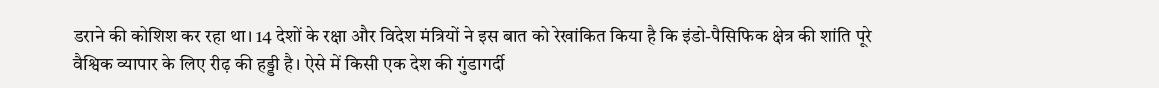डराने की कोशिश कर रहा था। 14 देशों के रक्षा और विदेश मंत्रियों ने इस बात को रेखांकित किया है कि इंडो-पैसिफिक क्षेत्र की शांति पूरे वैश्विक व्यापार के लिए रीढ़ की हड्डी है। ऐसे में किसी एक देश की गुंडागर्दी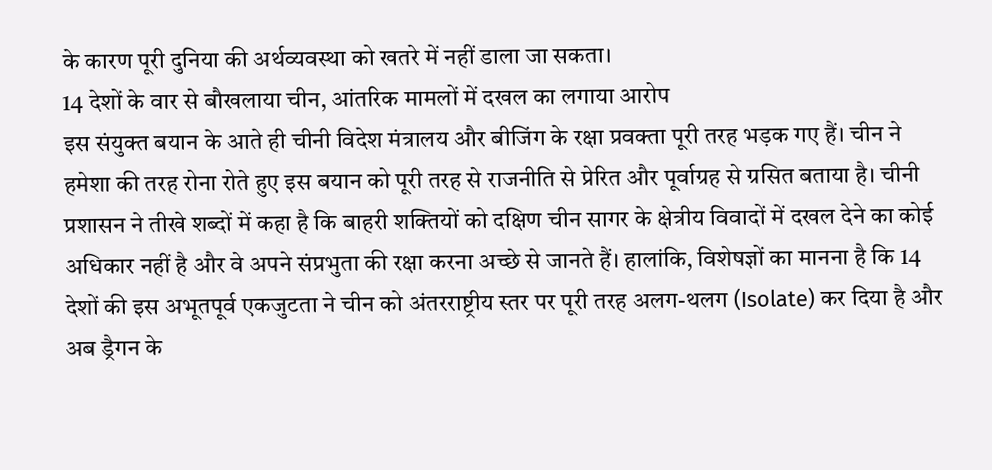के कारण पूरी दुनिया की अर्थव्यवस्था को खतरे में नहीं डाला जा सकता।
14 देशों के वार से बौखलाया चीन, आंतरिक मामलों में दखल का लगाया आरोप
इस संयुक्त बयान के आते ही चीनी विदेश मंत्रालय और बीजिंग के रक्षा प्रवक्ता पूरी तरह भड़क गए हैं। चीन ने हमेशा की तरह रोना रोते हुए इस बयान को पूरी तरह से राजनीति से प्रेरित और पूर्वाग्रह से ग्रसित बताया है। चीनी प्रशासन ने तीखे शब्दों में कहा है कि बाहरी शक्तियों को दक्षिण चीन सागर के क्षेत्रीय विवादों में दखल देने का कोई अधिकार नहीं है और वे अपने संप्रभुता की रक्षा करना अच्छे से जानते हैं। हालांकि, विशेषज्ञों का मानना है कि 14 देशों की इस अभूतपूर्व एकजुटता ने चीन को अंतरराष्ट्रीय स्तर पर पूरी तरह अलग-थलग (Isolate) कर दिया है और अब ड्रैगन के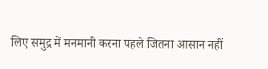लिए समुद्र में मनमानी करना पहले जितना आसान नहीं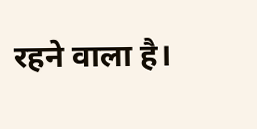रहने वाला है।